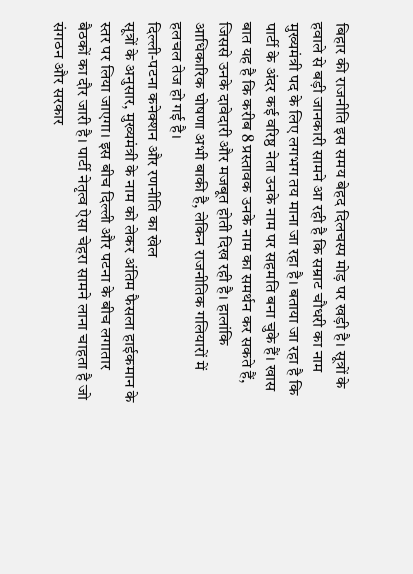बिहार की राजनीति इस समय बेहद दिलचस्प मोड़ पर खड़ी है। सूत्रों के हवाले से बड़ी जानकारी सामने आ रही है कि सम्राट चौधरी का नाम मुख्यमंत्री पद के लिए लगभग तय माना जा रहा है। बताया जा रहा है कि पार्टी के अंदर कई वरिष्ठ नेता उनके नाम पर सहमति बना चुके हैं। खास बात यह है कि करीब 8 प्रस्तावक उनके नाम का समर्थन कर सकते हैं, जिससे उनके दावेदारी और मजबूत होती दिख रही है। हालांकि आधिकारिक घोषणा अभी बाकी है, लेकिन राजनीतिक गलियारों में हलचल तेज हो गई है।
दिल्ली-पटना कनेक्शन और रणनीति का खेल
सूत्रों के अनुसार, मुख्यमंत्री के नाम को लेकर अंतिम फैसला हाईकमान के स्तर पर लिया जाएगा। इस बीच दिल्ली और पटना के बीच लगातार बैठकों का दौर जारी है। पार्टी नेतृत्व ऐसा चेहरा सामने लाना चाहता है जो संगठन और सरकार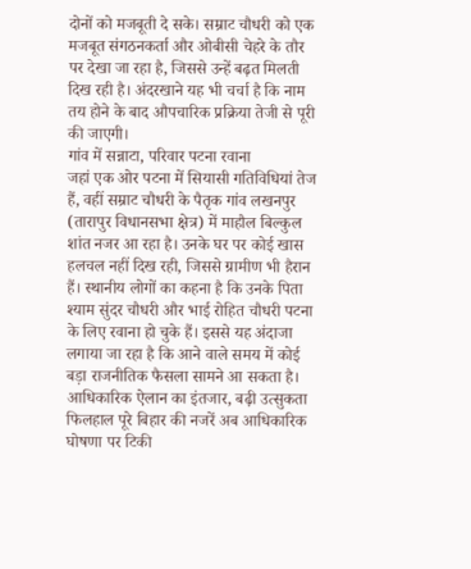दोनों को मजबूती दे सके। सम्राट चौधरी को एक मजबूत संगठनकर्ता और ओबीसी चेहरे के तौर पर देखा जा रहा है, जिससे उन्हें बढ़त मिलती दिख रही है। अंदरखाने यह भी चर्चा है कि नाम तय होने के बाद औपचारिक प्रक्रिया तेजी से पूरी की जाएगी।
गांव में सन्नाटा, परिवार पटना रवाना
जहां एक ओर पटना में सियासी गतिविधियां तेज हैं, वहीं सम्राट चौधरी के पैतृक गांव लखनपुर (तारापुर विधानसभा क्षेत्र) में माहौल बिल्कुल शांत नजर आ रहा है। उनके घर पर कोई खास हलचल नहीं दिख रही, जिससे ग्रामीण भी हैरान हैं। स्थानीय लोगों का कहना है कि उनके पिता श्याम सुंदर चौधरी और भाई रोहित चौधरी पटना के लिए रवाना हो चुके हैं। इससे यह अंदाजा लगाया जा रहा है कि आने वाले समय में कोई बड़ा राजनीतिक फैसला सामने आ सकता है।
आधिकारिक ऐलान का इंतजार, बढ़ी उत्सुकता
फिलहाल पूरे बिहार की नजरें अब आधिकारिक घोषणा पर टिकी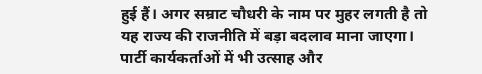हुई हैं। अगर सम्राट चौधरी के नाम पर मुहर लगती है तो यह राज्य की राजनीति में बड़ा बदलाव माना जाएगा। पार्टी कार्यकर्ताओं में भी उत्साह और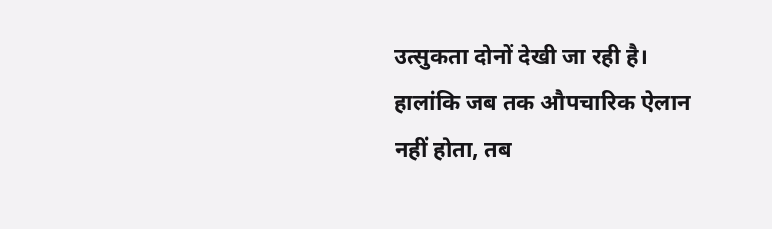उत्सुकता दोनों देखी जा रही है। हालांकि जब तक औपचारिक ऐलान नहीं होता, तब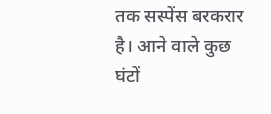तक सस्पेंस बरकरार है। आने वाले कुछ घंटों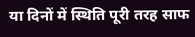या दिनों में स्थिति पूरी तरह साफ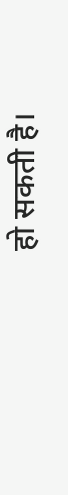हो सकती है।